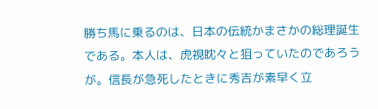勝ち馬に乗るのは、日本の伝統かまさかの総理誕生である。本人は、虎視眈々と狙っていたのであろうが。信長が急死したときに秀吉が素早く立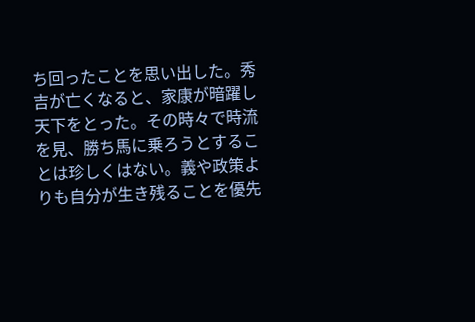ち回ったことを思い出した。秀吉が亡くなると、家康が暗躍し天下をとった。その時々で時流を見、勝ち馬に乗ろうとすることは珍しくはない。義や政策よりも自分が生き残ることを優先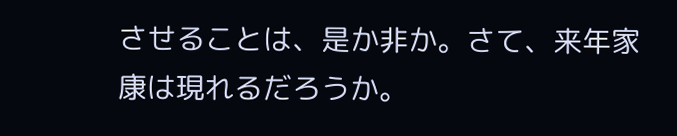させることは、是か非か。さて、来年家康は現れるだろうか。